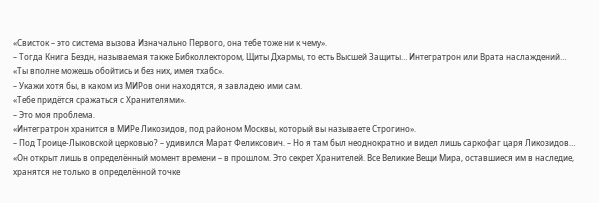«Свисток – это система вызова Изначально Первого, она тебе тоже ни к чему».
– Тогда Книга Бездн, называемая также Бибколлектором, Щиты Дхармы, то есть Высшей Защиты… Интегратрон или Врата наслаждений…
«Ты вполне можешь обойтись и без них, имея тхабс».
– Укажи хотя бы, в каком из МИРов они находятся, я завладею ими сам.
«Тебе придётся сражаться с Хранителями».
– Это моя проблема.
«Интегратрон хранится в МИРе Ликозидов, под районом Москвы, который вы называете Строгино».
– Под Троице-Лыковской церковью? – удивился Марат Феликсович. – Но я там был неоднократно и видел лишь саркофаг царя Ликозидов…
«Он открыт лишь в определённый момент времени – в прошлом. Это секрет Хранителей. Все Великие Вещи Мира, оставшиеся им в наследие, хранятся не только в определённой точке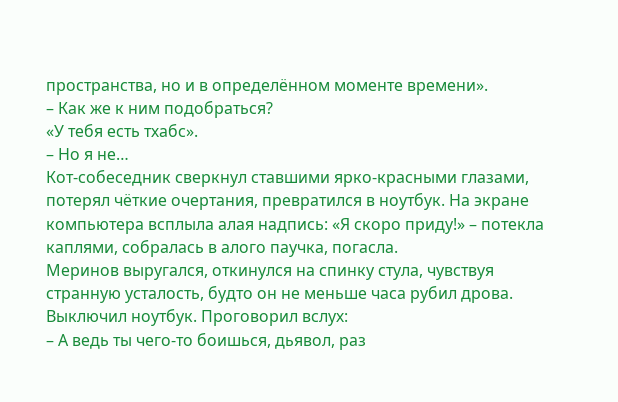пространства, но и в определённом моменте времени».
– Как же к ним подобраться?
«У тебя есть тхабс».
– Но я не…
Кот-собеседник сверкнул ставшими ярко-красными глазами, потерял чёткие очертания, превратился в ноутбук. На экране компьютера всплыла алая надпись: «Я скоро приду!» – потекла каплями, собралась в алого паучка, погасла.
Меринов выругался, откинулся на спинку стула, чувствуя странную усталость, будто он не меньше часа рубил дрова. Выключил ноутбук. Проговорил вслух:
– А ведь ты чего-то боишься, дьявол, раз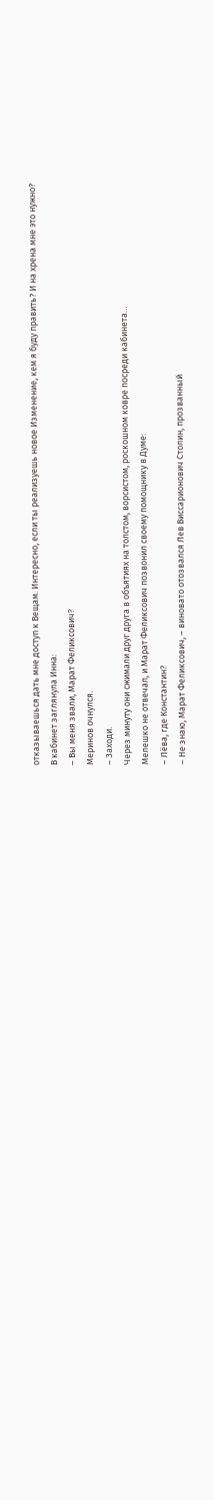отказываешься дать мне доступ к Вещам. Интересно, если ты реализуешь новое Изменение, кем я буду править? И на хрена мне это нужно?
В кабинет заглянула Инна:
– Вы меня звали, Марат Феликсович?
Меринов очнулся.
– Заходи.
Через минуту они сжимали друг друга в объятиях на толстом, ворсистом, роскошном ковре посреди кабинета…
Мелешко не отвечал, и Марат Феликсович позвонил своему помощнику в Думе:
– Лёва, где Константин?
– Не знаю, Марат Феликсович, – виновато отозвался Лев Виссарионович Столин, прозванный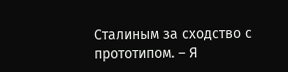Сталиным за сходство с прототипом. – Я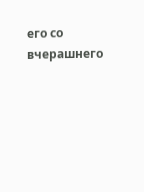его со вчерашнего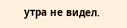утра не видел.